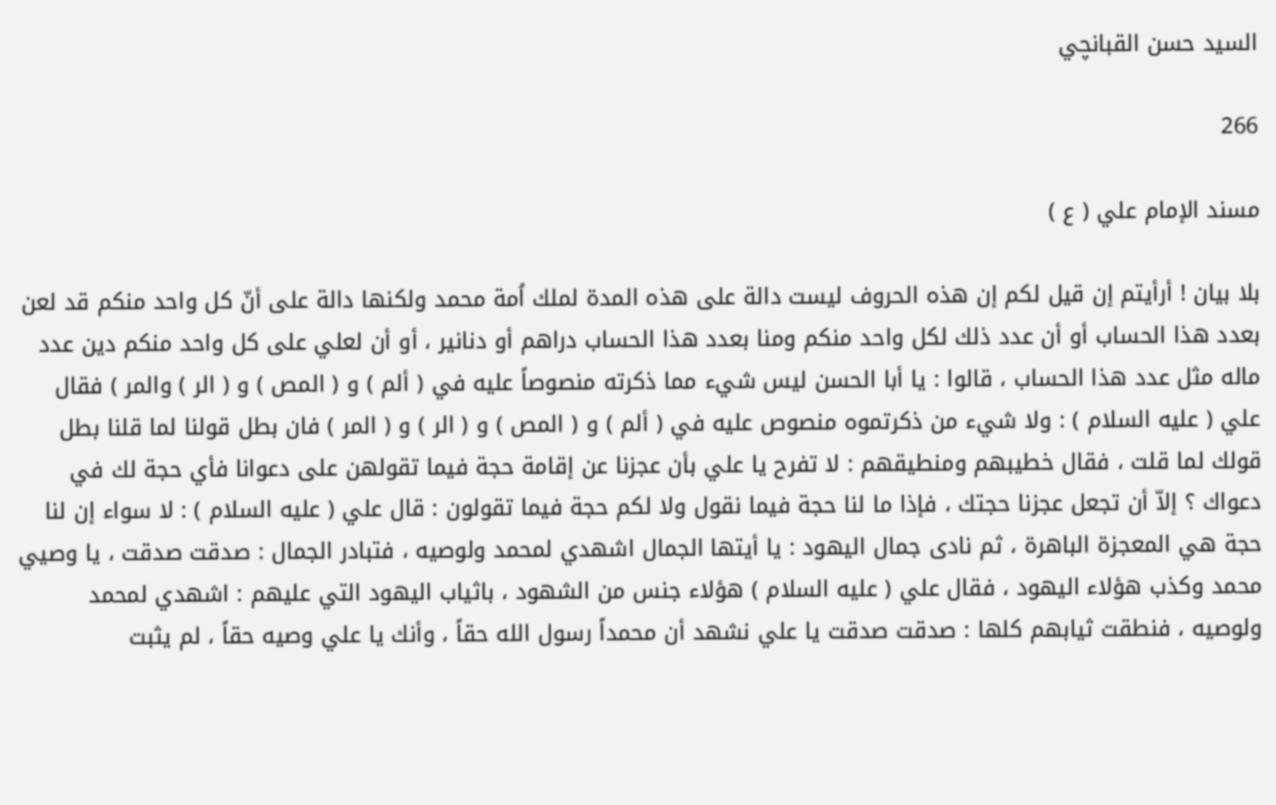السيد حسن القبانچي

266

مسند الإمام علي ( ع )

بلا بيان ! أرأيتم إن قيل لكم إن هذه الحروف ليست دالة على هذه المدة لملك اُمة محمد ولكنها دالة على أنّ كل واحد منكم قد لعن بعدد هذا الحساب أو أن عدد ذلك لكل واحد منكم ومنا بعدد هذا الحساب دراهم أو دنانير ، أو أن لعلي على كل واحد منكم دين عدد ماله مثل عدد هذا الحساب ، قالوا : يا أبا الحسن ليس شيء مما ذكرته منصوصاً عليه في ( ألم ) و ( المص ) و ( الر ) والمر ) فقال علي ( عليه السلام ) : ولا شيء من ذكرتموه منصوص عليه في ( ألم ) و ( المص ) و ( الر ) و ( المر ) فان بطل قولنا لما قلنا بطل قولك لما قلت ، فقال خطيبهم ومنطيقهم : لا تفرح يا علي بأن عجزنا عن إقامة حجة فيما تقولهن على دعوانا فأي حجة لك في دعواك ؟ إلاّ أن تجعل عجزنا حجتك ، فإذا ما لنا حجة فيما نقول ولا لكم حجة فيما تقولون : قال علي ( عليه السلام ) : لا سواء إن لنا حجة هي المعجزة الباهرة ، ثم نادى جمال اليهود : يا أيتها الجمال اشهدي لمحمد ولوصيه ، فتبادر الجمال : صدقت صدقت ، يا وصيي محمد وكذب هؤلاء اليهود ، فقال علي ( عليه السلام ) هؤلاء جنس من الشهود ، باثياب اليهود التي عليهم : اشهدي لمحمد ولوصيه ، فنطقت ثيابهم كلها : صدقت صدقت يا علي نشهد أن محمداً رسول الله حقاً ، وأنك يا علي وصيه حقاً ، لم يثبت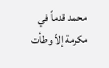محمد قدماً في مكرمة إلاّ وطأت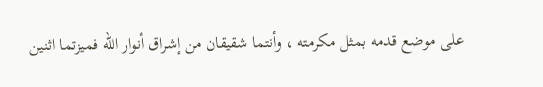على موضع قدمه بمثل مكرمته ، وأنتما شقيقان من إشراق أنوار الله فميزتما اثنين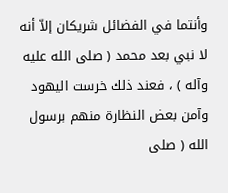وأنتما في الفضائل شريكان إلاّ أنه لا نبي بعد محمد ( صلى الله عليه وآله ) ، فعند ذلك خرست اليهود وآمن بعض النظارة منهم برسول الله ( صلى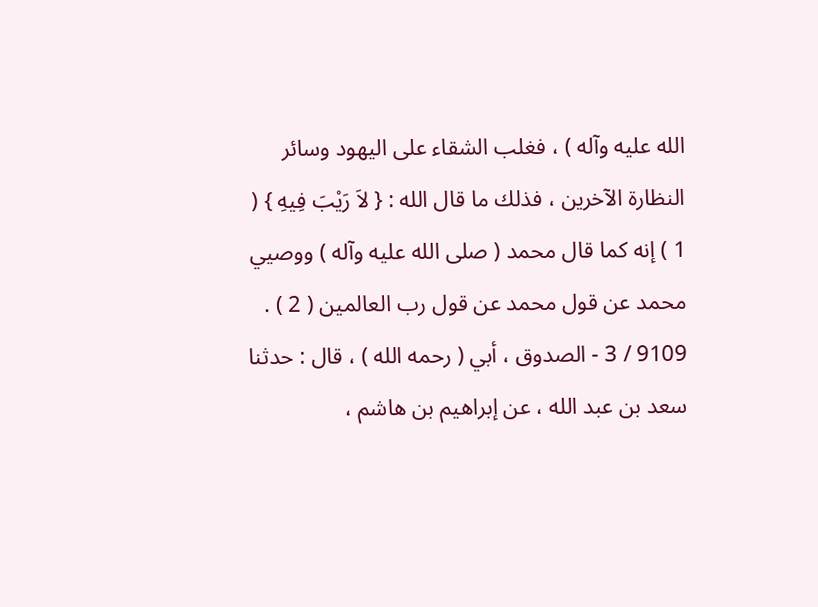الله عليه وآله ) ، فغلب الشقاء على اليهود وسائر النظارة الآخرين ، فذلك ما قال الله : { لاَ رَيْبَ فِيهِ } ( 1 ) إنه كما قال محمد ( صلى الله عليه وآله ) ووصيي محمد عن قول محمد عن قول رب العالمين ( 2 ) . 9109 / 3 - الصدوق ، أبي ( رحمه الله ) ، قال : حدثنا سعد بن عبد الله ، عن إبراهيم بن هاشم ،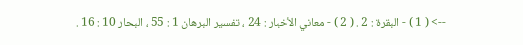--> ( 1 ) - البقرة : 2 . ( 2 ) - معاني الأخبار : 24 ، تفسير البرهان 1 : 55 ، البحار 10 : 16 .